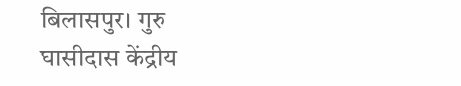बिलासपुर। गुरु घासीदास केंद्रीय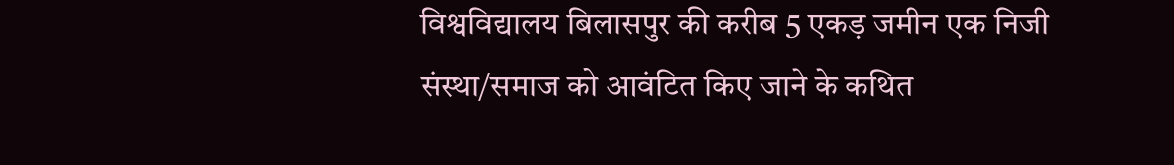विश्वविद्यालय बिलासपुर की करीब 5 एकड़ जमीन एक निजी संस्था/समाज को आवंटित किए जाने के कथित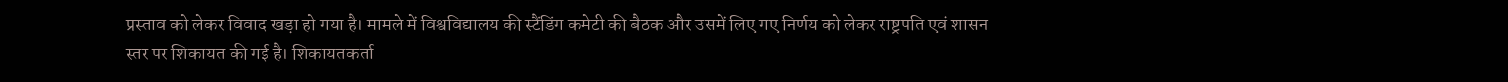प्रस्ताव को लेकर विवाद खड़ा हो गया है। मामले में विश्वविद्यालय की स्टैंडिंग कमेटी की बैठक और उसमें लिए गए निर्णय को लेकर राष्ट्रपति एवं शासन स्तर पर शिकायत की गई है। शिकायतकर्ता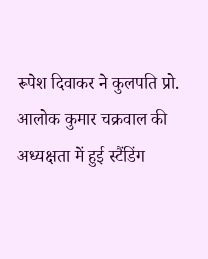रूपेश दिवाकर ने कुलपति प्रो. आलोक कुमार चक्रवाल की अध्यक्षता में हुई स्टैंडिंग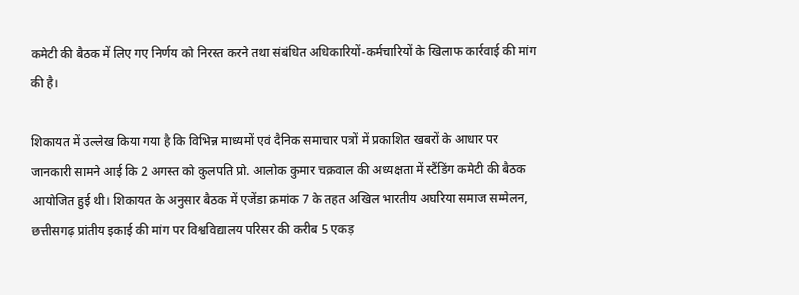कमेटी की बैठक में लिए गए निर्णय को निरस्त करने तथा संबंधित अधिकारियों-कर्मचारियों के खिलाफ कार्रवाई की मांग की है।

शिकायत में उल्लेख किया गया है कि विभिन्न माध्यमों एवं दैनिक समाचार पत्रों में प्रकाशित खबरों के आधार पर जानकारी सामने आई कि 2 अगस्त को कुलपति प्रो. आलोक कुमार चक्रवाल की अध्यक्षता में स्टैंडिंग कमेटी की बैठक आयोजित हुई थी। शिकायत के अनुसार बैठक में एजेंडा क्रमांक 7 के तहत अखिल भारतीय अघरिया समाज सम्मेलन, छत्तीसगढ़ प्रांतीय इकाई की मांग पर विश्वविद्यालय परिसर की करीब 5 एकड़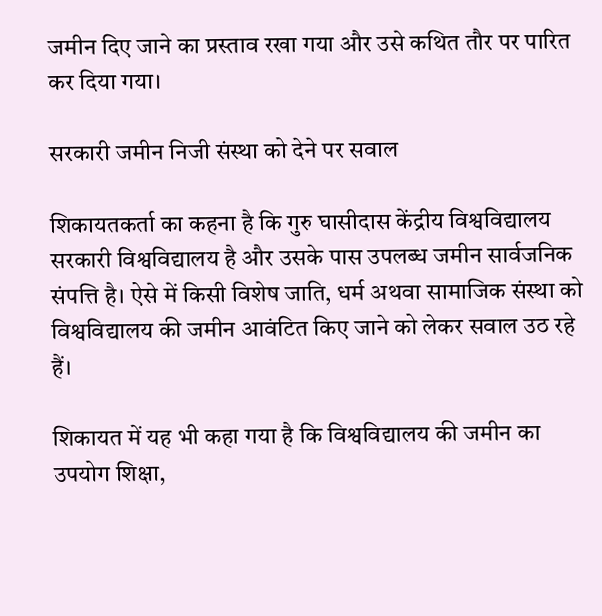जमीन दिए जाने का प्रस्ताव रखा गया और उसे कथित तौर पर पारित कर दिया गया।

सरकारी जमीन निजी संस्था को देने पर सवाल

शिकायतकर्ता का कहना है कि गुरु घासीदास केंद्रीय विश्वविद्यालय सरकारी विश्वविद्यालय है और उसके पास उपलब्ध जमीन सार्वजनिक संपत्ति है। ऐसे में किसी विशेष जाति, धर्म अथवा सामाजिक संस्था को विश्वविद्यालय की जमीन आवंटित किए जाने को लेकर सवाल उठ रहे हैं।

शिकायत में यह भी कहा गया है कि विश्वविद्यालय की जमीन का उपयोग शिक्षा,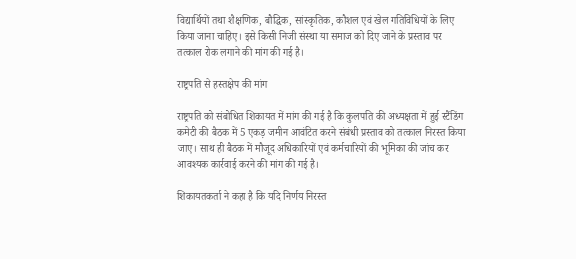विद्यार्थियों तथा शैक्षणिक, बौद्धिक, सांस्कृतिक, कौशल एवं खेल गतिविधियों के लिए किया जाना चाहिए। इसे किसी निजी संस्था या समाज को दिए जाने के प्रस्ताव पर तत्काल रोक लगाने की मांग की गई है।

राष्ट्रपति से हस्तक्षेप की मांग

राष्ट्रपति को संबोधित शिकायत में मांग की गई है कि कुलपति की अध्यक्षता में हुई स्टैंडिंग कमेटी की बैठक में 5 एकड़ जमीन आवंटित करने संबंधी प्रस्ताव को तत्काल निरस्त किया जाए। साथ ही बैठक में मौजूद अधिकारियों एवं कर्मचारियों की भूमिका की जांच कर आवश्यक कार्रवाई करने की मांग की गई है।

शिकायतकर्ता ने कहा है कि यदि निर्णय निरस्त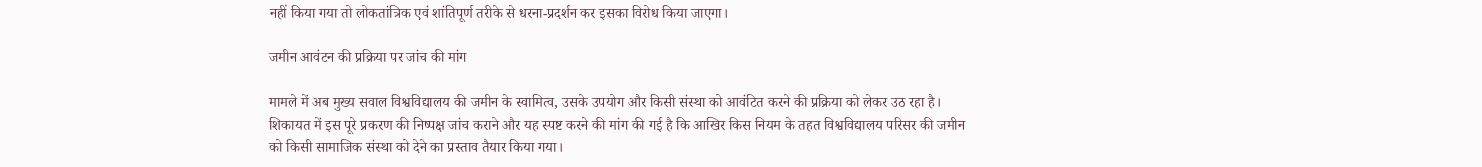नहीं किया गया तो लोकतांत्रिक एवं शांतिपूर्ण तरीके से धरना-प्रदर्शन कर इसका विरोध किया जाएगा।

जमीन आवंटन की प्रक्रिया पर जांच की मांग

मामले में अब मुख्य सवाल विश्वविद्यालय की जमीन के स्वामित्व, उसके उपयोग और किसी संस्था को आवंटित करने की प्रक्रिया को लेकर उठ रहा है। शिकायत में इस पूरे प्रकरण की निष्पक्ष जांच कराने और यह स्पष्ट करने की मांग की गई है कि आखिर किस नियम के तहत विश्वविद्यालय परिसर की जमीन को किसी सामाजिक संस्था को देने का प्रस्ताव तैयार किया गया।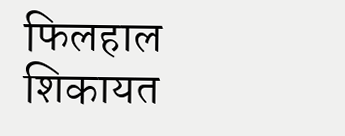फिलहाल शिकायत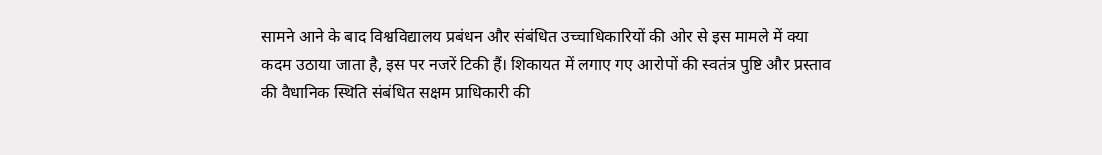सामने आने के बाद विश्वविद्यालय प्रबंधन और संबंधित उच्चाधिकारियों की ओर से इस मामले में क्या कदम उठाया जाता है, इस पर नजरें टिकी हैं। शिकायत में लगाए गए आरोपों की स्वतंत्र पुष्टि और प्रस्ताव की वैधानिक स्थिति संबंधित सक्षम प्राधिकारी की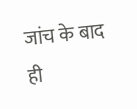जांच के बाद ही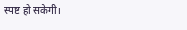स्पष्ट हो सकेगी।